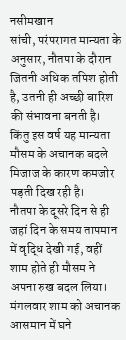नसीमखान
सांची, परंपरागत मान्यता के अनुसार, नौतपा के दौरान जितनी अधिक तपिश होती है, उतनी ही अच्छी बारिश की संभावना बनती है। किंतु इस वर्ष यह मान्यता मौसम के अचानक बदले मिजाज के कारण कमजोर पड़ती दिख रही है।
नौतपा के दूसरे दिन से ही जहां दिन के समय तापमान में वृद्धि देखी गई, वहीं शाम होते ही मौसम ने अपना रुख बदल लिया। मंगलवार शाम को अचानक आसमान में घने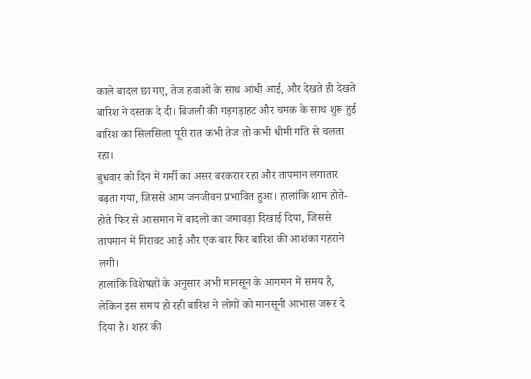काले बादल छा गए, तेज हवाओं के साथ आंधी आई, और देखते ही देखते बारिश ने दस्तक दे दी। बिजली की गड़गड़ाहट और चमक के साथ शुरू हुई बारिश का सिलसिला पूरी रात कभी तेज तो कभी धीमी गति से चलता रहा।
बुधवार को दिन में गर्मी का असर बरकरार रहा और तापमान लगातार बढ़ता गया, जिससे आम जनजीवन प्रभावित हुआ। हालांकि शाम होते-होते फिर से आसमान में बादलों का जमावड़ा दिखाई दिया, जिससे तापमान में गिरावट आई और एक बार फिर बारिश की आशंका गहराने लगी।
हालांकि विशेषज्ञों के अनुसार अभी मानसून के आगमन में समय है, लेकिन इस समय हो रही बारिश ने लोगों को मानसूनी आभास जरूर दे दिया है। शहर की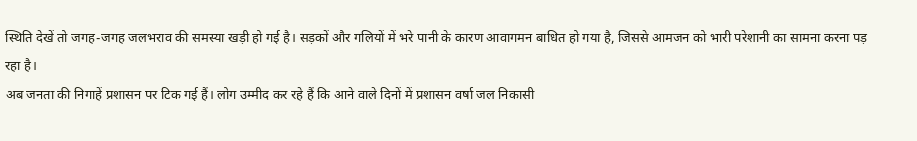स्थिति देखें तो जगह-जगह जलभराव की समस्या खड़ी हो गई है। सड़कों और गलियों में भरे पानी के कारण आवागमन बाधित हो गया है, जिससे आमजन को भारी परेशानी का सामना करना पड़ रहा है।
अब जनता की निगाहें प्रशासन पर टिक गई हैं। लोग उम्मीद कर रहे हैं कि आने वाले दिनों में प्रशासन वर्षा जल निकासी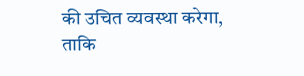की उचित व्यवस्था करेगा, ताकि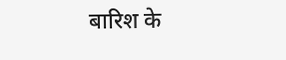बारिश के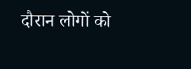दौरान लोगों को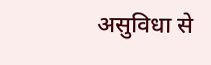असुविधा से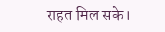राहत मिल सके।